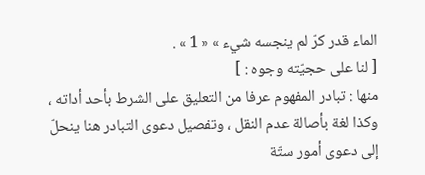الماء قدر كرّ لم ينجسه شيء » « 1 » .
[ لنا على حجيّته وجوه : ]
منها : تبادر المفهوم عرفا من التعليق على الشرط بأحد أداته ، وكذا لغة بأصالة عدم النقل ، وتفصيل دعوى التبادر هنا ينحلّ إلى دعوى أمور ستّة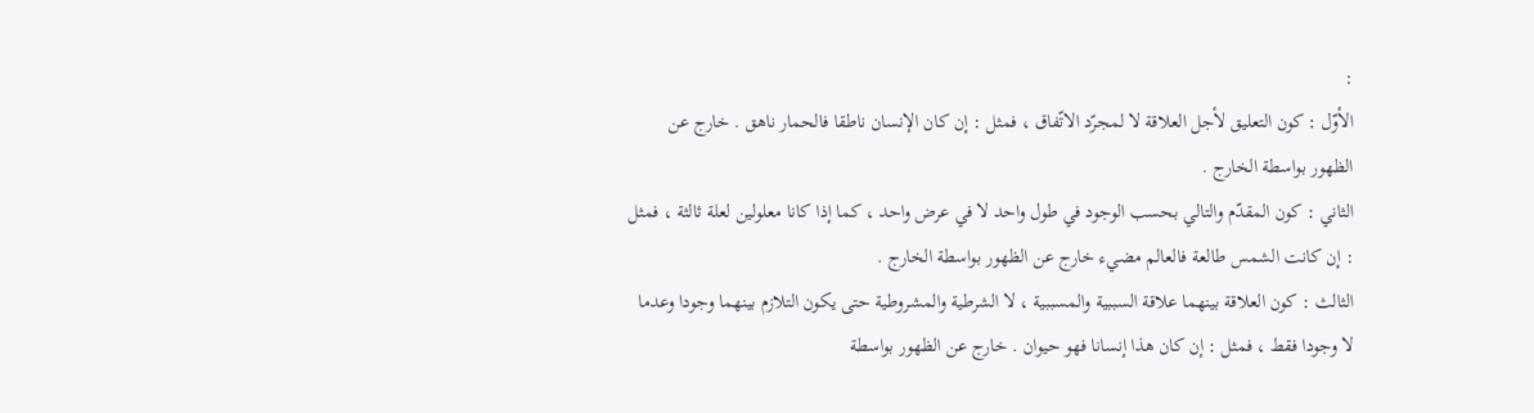:
الأوّل : كون التعليق لأجل العلاقة لا لمجرّد الاتّفاق ، فمثل : إن كان الإنسان ناطقا فالحمار ناهق . خارج عن الظهور بواسطة الخارج .
الثاني : كون المقدّم والتالي بحسب الوجود في طول واحد لا في عرض واحد ، كما إذا كانا معلولين لعلة ثالثة ، فمثل : إن كانت الشمس طالعة فالعالم مضيء خارج عن الظهور بواسطة الخارج .
الثالث : كون العلاقة بينهما علاقة السببية والمسببية ، لا الشرطية والمشروطية حتى يكون التلازم بينهما وجودا وعدما لا وجودا فقط ، فمثل : إن كان هذا إنسانا فهو حيوان . خارج عن الظهور بواسطة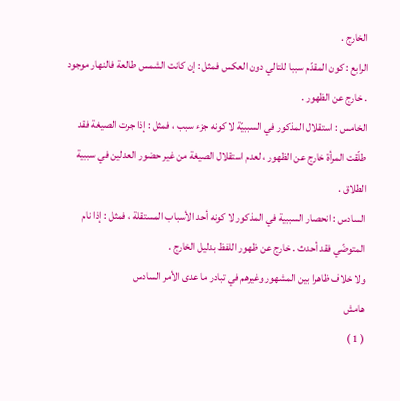الخارج .
الرابع : كون المقدّم سببا للتالي دون العكس فمثل : إن كانت الشمس طالعة فالنهار موجود . خارج عن الظهور .
الخامس : استقلال المذكور في السببيّة لا كونه جزء سبب ، فمثل : إذا جرت الصيغة فقد طلّقت المرأة خارج عن الظهور ، لعدم استقلال الصيغة من غير حضور العدلين في سببية الطلاق .
السادس : انحصار السببية في المذكور لا كونه أحد الأسباب المستقلة ، فمثل : إذا نام المتوضّي فقد أحدث . خارج عن ظهور اللفظ بدليل الخارج .
ولا خلاف ظاهرا بين المشهور وغيرهم في تبادر ما عدى الأمر السادس
هامش
( 1 )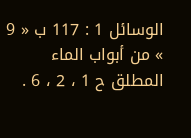الوسائل 1 : 117 ب « 9 » من أبواب الماء المطلق ح 1 ، 2 ، 6 .